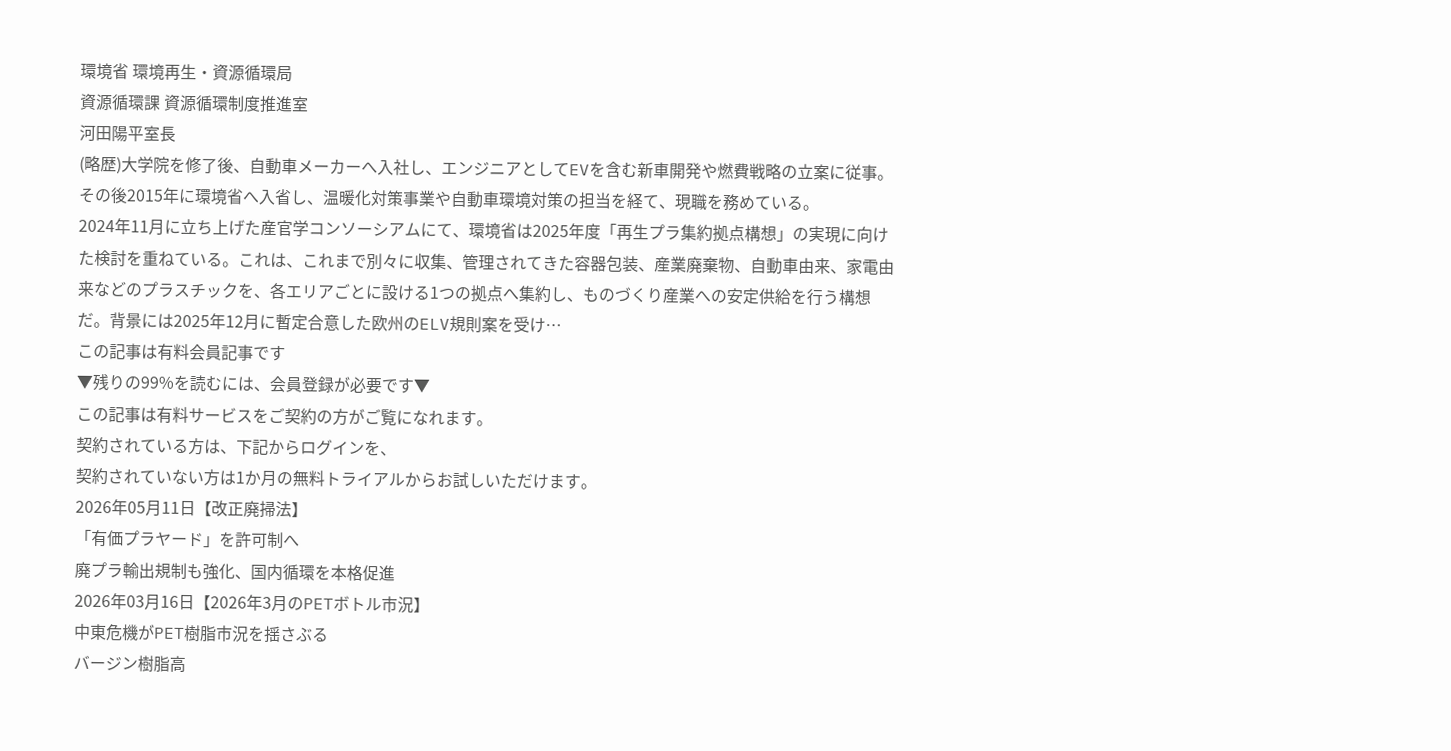環境省 環境再生・資源循環局
資源循環課 資源循環制度推進室
河田陽平室長
(略歴)大学院を修了後、自動車メーカーへ入社し、エンジニアとしてEVを含む新車開発や燃費戦略の立案に従事。その後2015年に環境省へ入省し、温暖化対策事業や自動車環境対策の担当を経て、現職を務めている。
2024年11月に立ち上げた産官学コンソーシアムにて、環境省は2025年度「再生プラ集約拠点構想」の実現に向けた検討を重ねている。これは、これまで別々に収集、管理されてきた容器包装、産業廃棄物、自動車由来、家電由来などのプラスチックを、各エリアごとに設ける1つの拠点へ集約し、ものづくり産業への安定供給を行う構想だ。背景には2025年12月に暫定合意した欧州のELV規則案を受け…
この記事は有料会員記事です
▼残りの99%を読むには、会員登録が必要です▼
この記事は有料サービスをご契約の方がご覧になれます。
契約されている方は、下記からログインを、
契約されていない方は1か月の無料トライアルからお試しいただけます。
2026年05月11日【改正廃掃法】
「有価プラヤード」を許可制へ
廃プラ輸出規制も強化、国内循環を本格促進
2026年03月16日【2026年3月のPETボトル市況】
中東危機がPET樹脂市況を揺さぶる
バージン樹脂高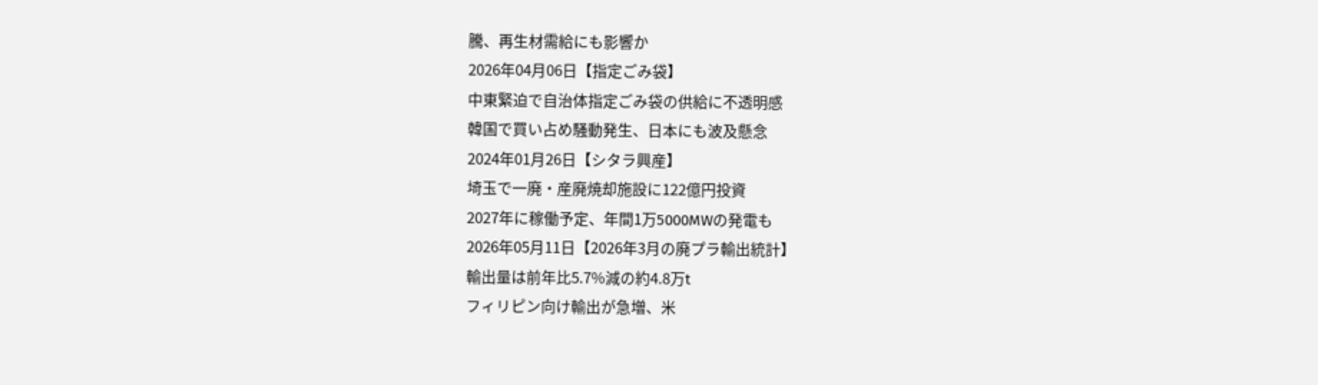騰、再生材需給にも影響か
2026年04月06日【指定ごみ袋】
中東緊迫で自治体指定ごみ袋の供給に不透明感
韓国で買い占め騒動発生、日本にも波及懸念
2024年01月26日【シタラ興産】
埼玉で一廃・産廃焼却施設に122億円投資
2027年に稼働予定、年間1万5000MWの発電も
2026年05月11日【2026年3月の廃プラ輸出統計】
輸出量は前年比5.7%減の約4.8万t
フィリピン向け輸出が急増、米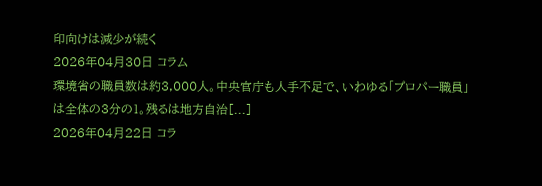印向けは減少が続く
2026年04月30日 コラム
環境省の職員数は約3,000人。中央官庁も人手不足で、いわゆる「プロパー職員」は全体の3分の1。残るは地方自治[...]
2026年04月22日 コラ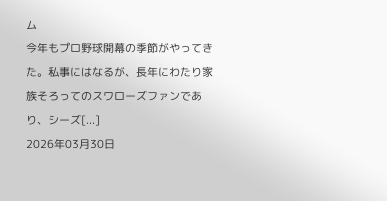ム
今年もプロ野球開幕の季節がやってきた。私事にはなるが、長年にわたり家族そろってのスワローズファンであり、シーズ[...]
2026年03月30日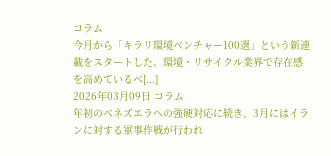コラム
今月から「キラリ環境ベンチャー100選」という新連載をスタートした。環境・リサイクル業界で存在感を高めているベ[...]
2026年03月09日 コラム
年初のベネズエラへの強硬対応に続き、3月にはイランに対する軍事作戦が行われ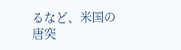るなど、米国の唐突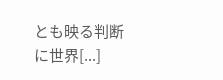とも映る判断に世界[...]